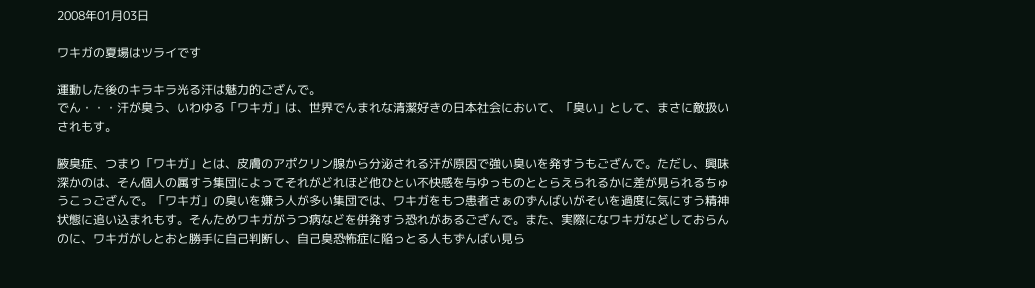2008年01月03日

ワキガの夏場はツライです

運動した後のキラキラ光る汗は魅力的ござんで。
でん・・・汗が臭う、いわゆる「ワキガ」は、世界でんまれな清潔好きの日本社会において、「臭い」として、まさに敵扱いされもす。

腋臭症、つまり「ワキガ」とは、皮膚のアポクリン腺から分泌される汗が原因で強い臭いを発すうもござんで。ただし、興味深かのは、そん個人の属すう集団によってそれがどれほど他ひとい不快感を与ゆっものととらえられるかに差が見られるちゅうこっござんで。「ワキガ」の臭いを嫌う人が多い集団では、ワキガをもつ患者さぁのずんばいがそいを過度に気にすう精神状態に追い込まれもす。そんためワキガがうつ病などを併発すう恐れがあるござんで。また、実際になワキガなどしておらんのに、ワキガがしとおと勝手に自己判断し、自己臭恐怖症に陥っとる人もずんばい見ら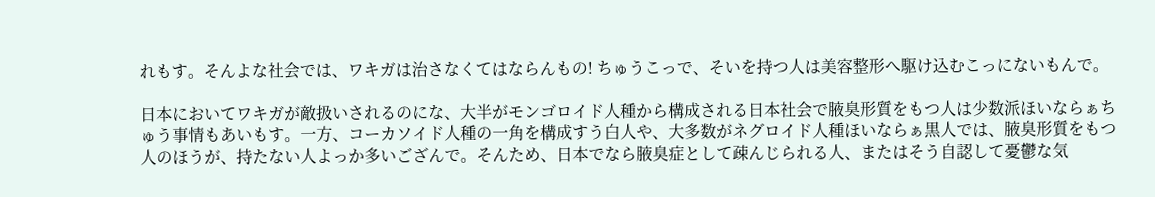れもす。そんよな社会では、ワキガは治さなくてはならんもの! ちゅうこっで、そいを持つ人は美容整形へ駆け込むこっにないもんで。

日本においてワキガが敵扱いされるのにな、大半がモンゴロイド人種から構成される日本社会で腋臭形質をもつ人は少数派ほいならぁちゅう事情もあいもす。一方、コーカソイド人種の一角を構成すう白人や、大多数がネグロイド人種ほいならぁ黒人では、腋臭形質をもつ人のほうが、持たない人よっか多いござんで。そんため、日本でなら腋臭症として疎んじられる人、またはそう自認して憂鬱な気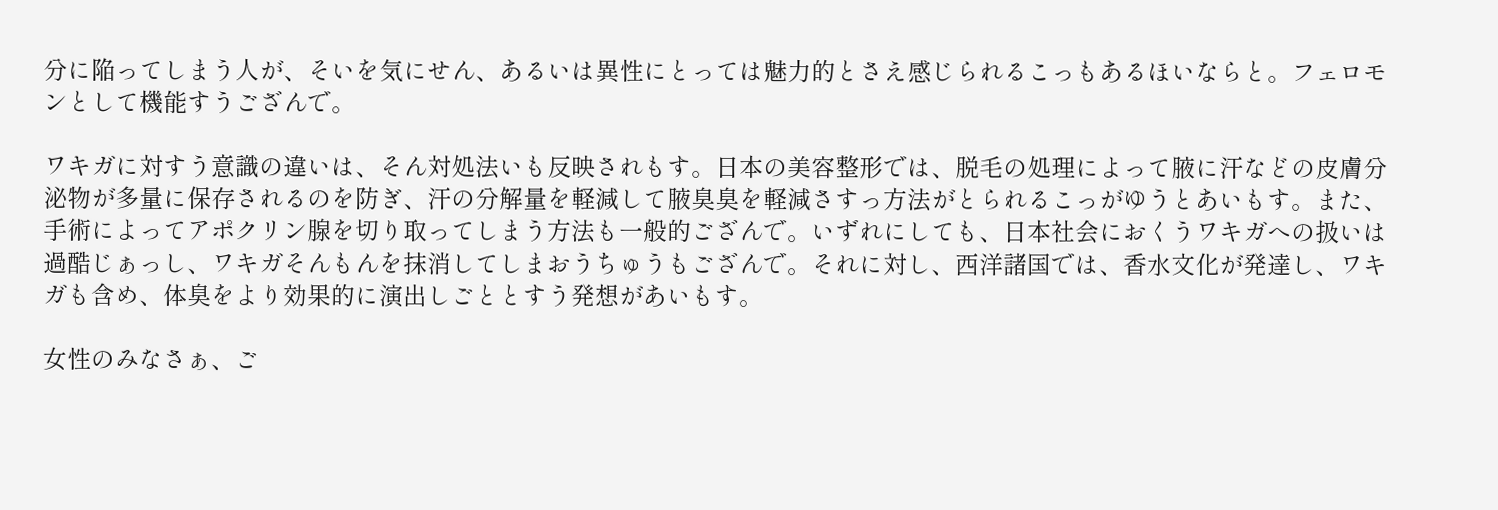分に陥ってしまう人が、そいを気にせん、あるいは異性にとっては魅力的とさえ感じられるこっもあるほいならと。フェロモンとして機能すうござんで。

ワキガに対すう意識の違いは、そん対処法いも反映されもす。日本の美容整形では、脱毛の処理によって腋に汗などの皮膚分泌物が多量に保存されるのを防ぎ、汗の分解量を軽減して腋臭臭を軽減さすっ方法がとられるこっがゆうとあいもす。また、手術によってアポクリン腺を切り取ってしまう方法も一般的ござんで。いずれにしても、日本社会におくうワキガへの扱いは過酷じぁっし、ワキガそんもんを抹消してしまおうちゅうもござんで。それに対し、西洋諸国では、香水文化が発達し、ワキガも含め、体臭をより効果的に演出しごととすう発想があいもす。

女性のみなさぁ、ご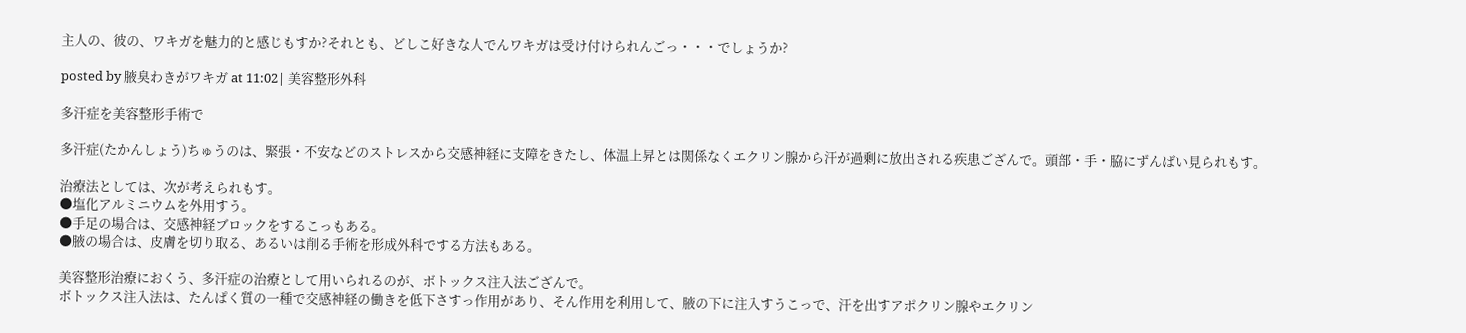主人の、彼の、ワキガを魅力的と感じもすか?それとも、どしこ好きな人でんワキガは受け付けられんごっ・・・でしょうか?

posted by 腋臭わきがワキガ at 11:02| 美容整形外科

多汗症を美容整形手術で

多汗症(たかんしょう)ちゅうのは、緊張・不安などのストレスから交感神経に支障をきたし、体温上昇とは関係なくエクリン腺から汗が過剰に放出される疾患ござんで。頭部・手・脇にずんばい見られもす。

治療法としては、次が考えられもす。
●塩化アルミニウムを外用すう。
●手足の場合は、交感神経ブロックをするこっもある。
●腋の場合は、皮膚を切り取る、あるいは削る手術を形成外科でする方法もある。

美容整形治療におくう、多汗症の治療として用いられるのが、ボトックス注入法ござんで。
ボトックス注入法は、たんぱく質の一種で交感神経の働きを低下さすっ作用があり、そん作用を利用して、腋の下に注入すうこっで、汗を出すアポクリン腺やエクリン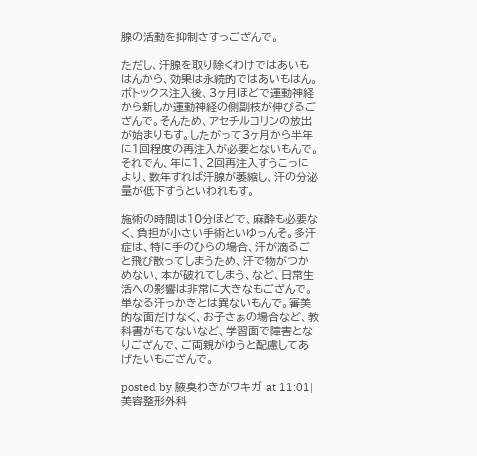腺の活動を抑制さすっござんで。

ただし、汗腺を取り除くわけではあいもはんから、効果は永続的ではあいもはん。ボトックス注入後、3ヶ月ほどで運動神経から新しか運動神経の側副枝が伸びるござんで。そんため、アセチルコリンの放出が始まりもす。したがって3ヶ月から半年に1回程度の再注入が必要とないもんで。それでん、年に1、2回再注入すうこっにより、数年すれば汗腺が萎縮し、汗の分泌量が低下すうといわれもす。

施術の時間は10分ほどで、麻酔も必要なく、負担が小さい手術といゆっんそ。多汗症は、特に手のひらの場合、汗が滴るごと飛び散ってしまうため、汗で物がつかめない、本が破れてしまう、など、日常生活への影響は非常に大きなもござんで。単なる汗っかきとは異ないもんで。審美的な面だけなく、お子さぁの場合など、教科書がもてないなど、学習面で障害となりござんで、ご両親がゆうと配慮してあげたいもござんで。

posted by 腋臭わきがワキガ at 11:01| 美容整形外科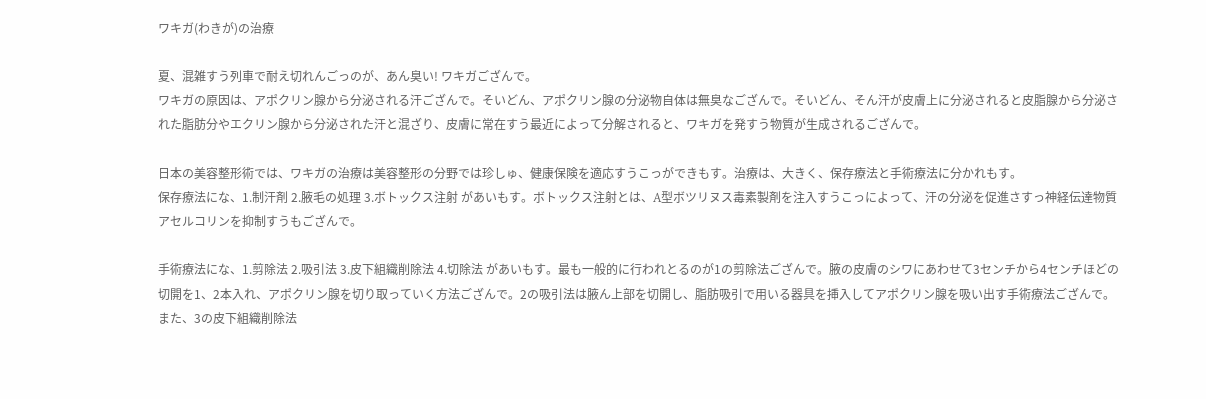ワキガ(わきが)の治療

夏、混雑すう列車で耐え切れんごっのが、あん臭い! ワキガござんで。
ワキガの原因は、アポクリン腺から分泌される汗ござんで。そいどん、アポクリン腺の分泌物自体は無臭なござんで。そいどん、そん汗が皮膚上に分泌されると皮脂腺から分泌された脂肪分やエクリン腺から分泌された汗と混ざり、皮膚に常在すう最近によって分解されると、ワキガを発すう物質が生成されるござんで。

日本の美容整形術では、ワキガの治療は美容整形の分野では珍しゅ、健康保険を適応すうこっができもす。治療は、大きく、保存療法と手術療法に分かれもす。
保存療法にな、1.制汗剤 2.腋毛の処理 3.ボトックス注射 があいもす。ボトックス注射とは、A型ボツリヌス毒素製剤を注入すうこっによって、汗の分泌を促進さすっ神経伝達物質アセルコリンを抑制すうもござんで。

手術療法にな、1.剪除法 2.吸引法 3.皮下組織削除法 4.切除法 があいもす。最も一般的に行われとるのが1の剪除法ござんで。腋の皮膚のシワにあわせて3センチから4センチほどの切開を1、2本入れ、アポクリン腺を切り取っていく方法ござんで。2の吸引法は腋ん上部を切開し、脂肪吸引で用いる器具を挿入してアポクリン腺を吸い出す手術療法ござんで。また、3の皮下組織削除法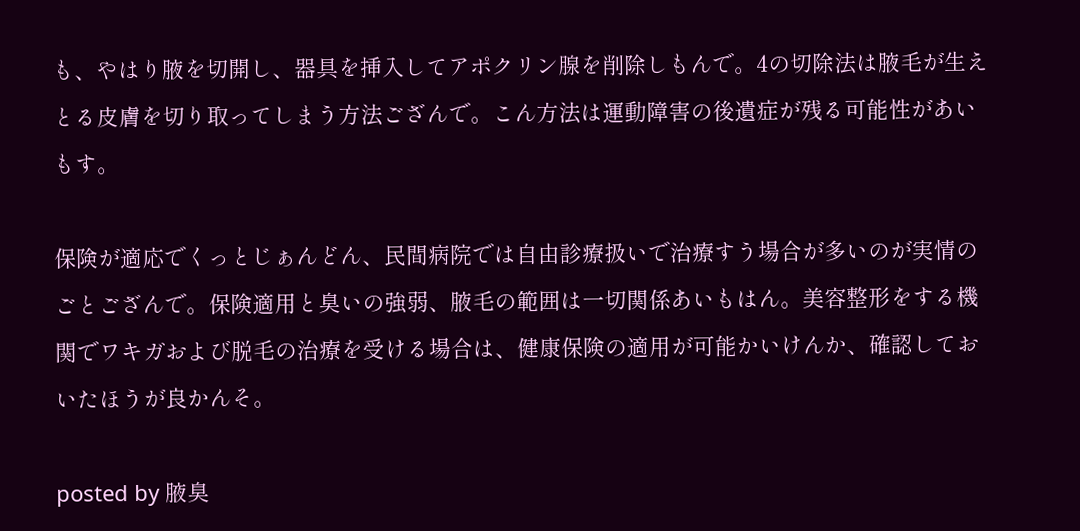も、やはり腋を切開し、器具を挿入してアポクリン腺を削除しもんで。4の切除法は腋毛が生えとる皮膚を切り取ってしまう方法ござんで。こん方法は運動障害の後遺症が残る可能性があいもす。

保険が適応でくっとじぁんどん、民間病院では自由診療扱いで治療すう場合が多いのが実情のごとござんで。保険適用と臭いの強弱、腋毛の範囲は一切関係あいもはん。美容整形をする機関でワキガおよび脱毛の治療を受ける場合は、健康保険の適用が可能かいけんか、確認しておいたほうが良かんそ。

posted by 腋臭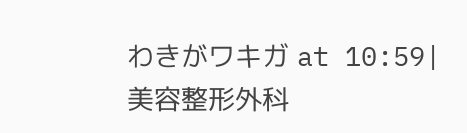わきがワキガ at 10:59| 美容整形外科